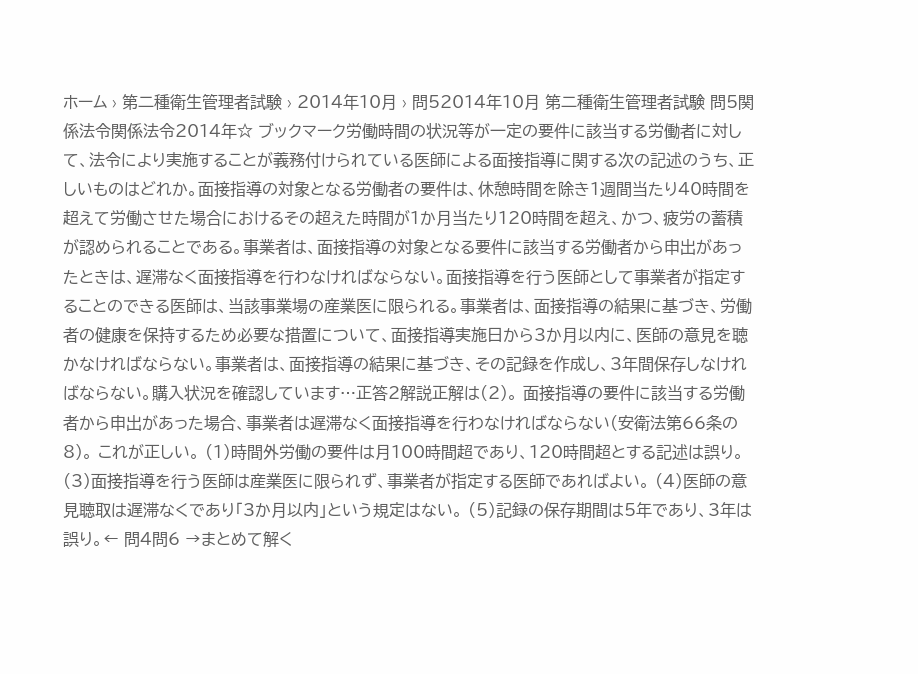ホーム › 第二種衛生管理者試験 › 2014年10月 › 問52014年10月 第二種衛生管理者試験 問5関係法令関係法令2014年☆ ブックマーク労働時間の状況等が一定の要件に該当する労働者に対して、法令により実施することが義務付けられている医師による面接指導に関する次の記述のうち、正しいものはどれか。面接指導の対象となる労働者の要件は、休憩時間を除き1週間当たり40時間を超えて労働させた場合におけるその超えた時間が1か月当たり120時間を超え、かつ、疲労の蓄積が認められることである。事業者は、面接指導の対象となる要件に該当する労働者から申出があったときは、遅滞なく面接指導を行わなければならない。面接指導を行う医師として事業者が指定することのできる医師は、当該事業場の産業医に限られる。事業者は、面接指導の結果に基づき、労働者の健康を保持するため必要な措置について、面接指導実施日から3か月以内に、医師の意見を聴かなければならない。事業者は、面接指導の結果に基づき、その記録を作成し、3年間保存しなければならない。購入状況を確認しています…正答2解説正解は(2)。 面接指導の要件に該当する労働者から申出があった場合、事業者は遅滞なく面接指導を行わなければならない(安衛法第66条の8)。 これが正しい。 (1)時間外労働の要件は月100時間超であり、120時間超とする記述は誤り。 (3)面接指導を行う医師は産業医に限られず、事業者が指定する医師であればよい。 (4)医師の意見聴取は遅滞なくであり「3か月以内」という規定はない。 (5)記録の保存期間は5年であり、3年は誤り。← 問4問6 →まとめて解く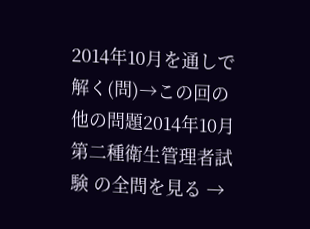2014年10月を通しで解く(問)→この回の他の問題2014年10月 第二種衛生管理者試験 の全問を見る →